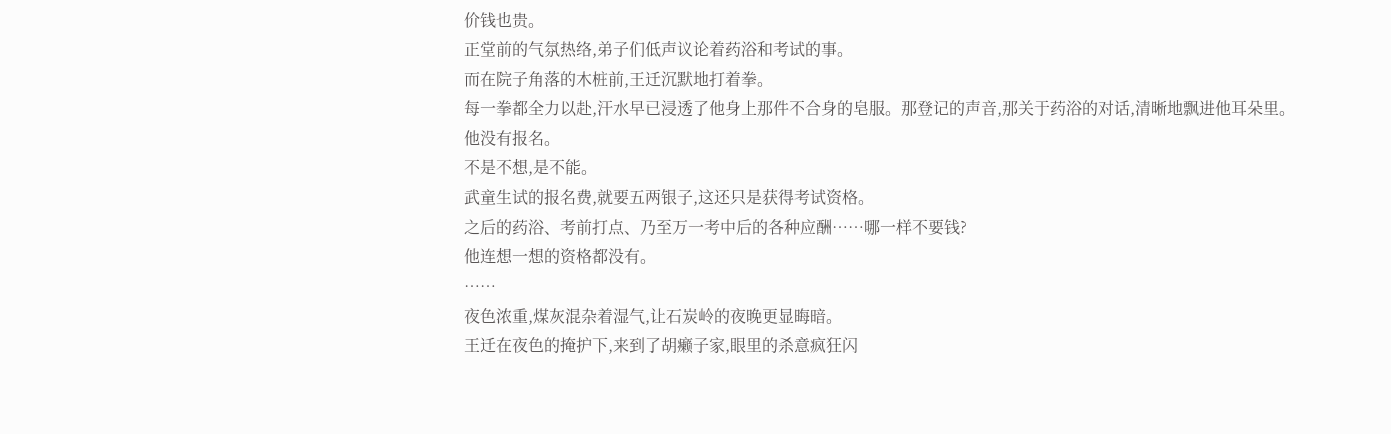价钱也贵。
正堂前的气氛热络,弟子们低声议论着药浴和考试的事。
而在院子角落的木桩前,王迁沉默地打着拳。
每一拳都全力以赴,汗水早已浸透了他身上那件不合身的皂服。那登记的声音,那关于药浴的对话,清晰地飘进他耳朵里。
他没有报名。
不是不想,是不能。
武童生试的报名费,就要五两银子,这还只是获得考试资格。
之后的药浴、考前打点、乃至万一考中后的各种应酬……哪一样不要钱?
他连想一想的资格都没有。
……
夜色浓重,煤灰混杂着湿气,让石炭岭的夜晚更显晦暗。
王迁在夜色的掩护下,来到了胡癞子家,眼里的杀意疯狂闪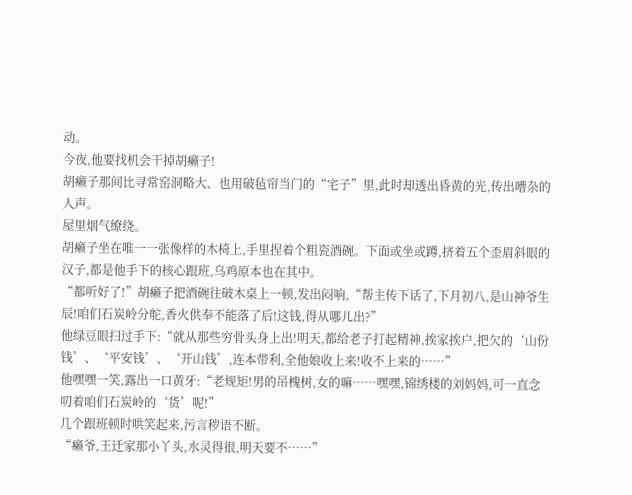动。
今夜,他要找机会干掉胡癞子!
胡癞子那间比寻常窑洞略大、也用破毡帘当门的“宅子”里,此时却透出昏黄的光,传出嘈杂的人声。
屋里烟气缭绕。
胡癞子坐在唯一一张像样的木椅上,手里捏着个粗瓷酒碗。下面或坐或蹲,挤着五个歪眉斜眼的汉子,都是他手下的核心跟班,乌鸡原本也在其中。
“都听好了!”胡癞子把酒碗往破木桌上一顿,发出闷响,“帮主传下话了,下月初八,是山神爷生辰!咱们石炭岭分舵,香火供奉不能落了后!这钱,得从哪儿出?”
他绿豆眼扫过手下:“就从那些穷骨头身上出!明天,都给老子打起精神,挨家挨户,把欠的‘山份钱’、‘平安钱’、‘开山钱’,连本带利,全他娘收上来!收不上来的……”
他嘿嘿一笑,露出一口黄牙:“老规矩!男的吊槐树,女的嘛……嘿嘿,锦绣楼的刘妈妈,可一直念叨着咱们石炭岭的‘货’呢!”
几个跟班顿时哄笑起来,污言秽语不断。
“癞爷,王迁家那小丫头,水灵得很,明天要不……”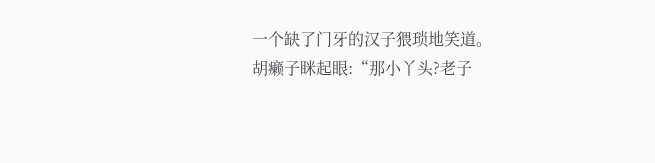一个缺了门牙的汉子猥琐地笑道。
胡癞子眯起眼:“那小丫头?老子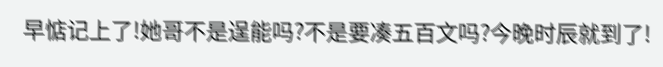早惦记上了!她哥不是逞能吗?不是要凑五百文吗?今晚时辰就到了!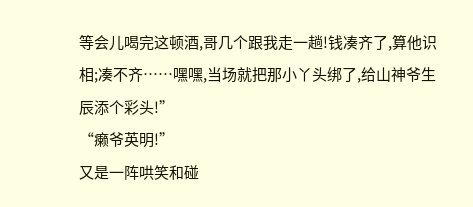等会儿喝完这顿酒,哥几个跟我走一趟!钱凑齐了,算他识相;凑不齐……嘿嘿,当场就把那小丫头绑了,给山神爷生辰添个彩头!”
“癞爷英明!”
又是一阵哄笑和碰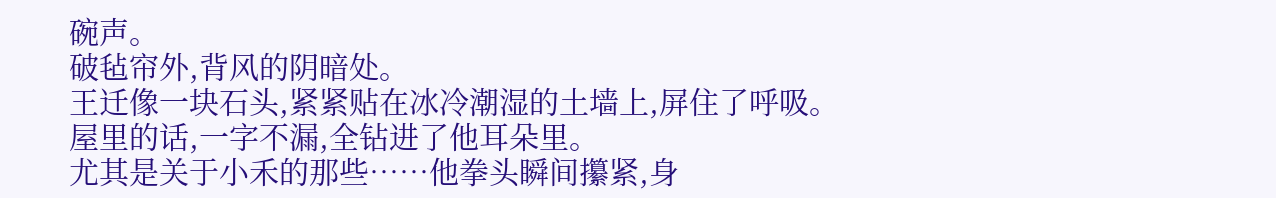碗声。
破毡帘外,背风的阴暗处。
王迁像一块石头,紧紧贴在冰冷潮湿的土墙上,屏住了呼吸。
屋里的话,一字不漏,全钻进了他耳朵里。
尤其是关于小禾的那些……他拳头瞬间攥紧,身